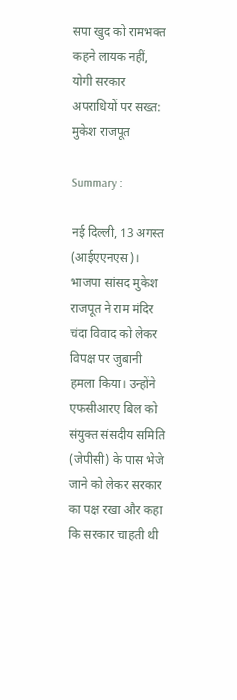सपा खुद को रामभक्त कहने लायक नहीं, योगी सरकार अपराधियों पर सख्त: मुकेश राजपूत

Summary :

नई दिल्ली, 13 अगस्त (आईएएनएस)। भाजपा सांसद मुकेश राजपूत ने राम मंदिर चंदा विवाद को लेकर विपक्ष पर जुबानी हमला किया। उन्होंने एफसीआरए बिल को संयुक्त संसदीय समिति (जेपीसी) के पास भेजे जाने को लेकर सरकार का पक्ष रखा और कहा कि सरकार चाहती थी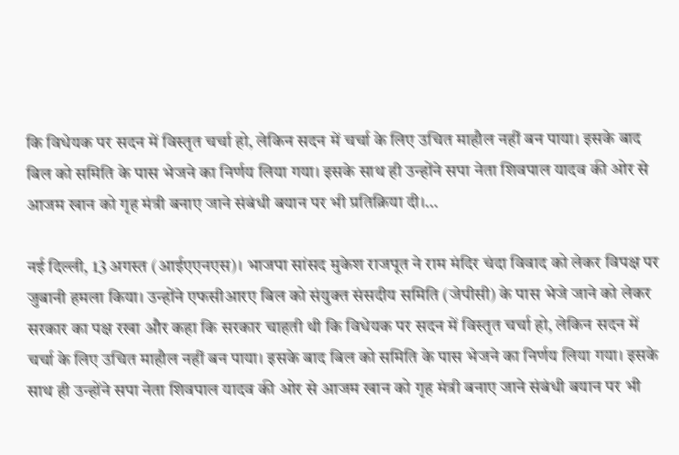कि विधेयक पर सदन में विस्तृत चर्चा हो, लेकिन सदन में चर्चा के लिए उचित माहौल नहीं बन पाया। इसके बाद बिल को समिति के पास भेजने का निर्णय लिया गया। इसके साथ ही उन्होंने सपा नेता शिवपाल यादव की ओर से आजम खान को गृह मंत्री बनाए जाने संबंधी बयान पर भी प्रतिक्रिया दी।…

नई दिल्ली, 13 अगस्त (आईएएनएस)। भाजपा सांसद मुकेश राजपूत ने राम मंदिर चंदा विवाद को लेकर विपक्ष पर जुबानी हमला किया। उन्होंने एफसीआरए बिल को संयुक्त संसदीय समिति (जेपीसी) के पास भेजे जाने को लेकर सरकार का पक्ष रखा और कहा कि सरकार चाहती थी कि विधेयक पर सदन में विस्तृत चर्चा हो, लेकिन सदन में चर्चा के लिए उचित माहौल नहीं बन पाया। इसके बाद बिल को समिति के पास भेजने का निर्णय लिया गया। इसके साथ ही उन्होंने सपा नेता शिवपाल यादव की ओर से आजम खान को गृह मंत्री बनाए जाने संबंधी बयान पर भी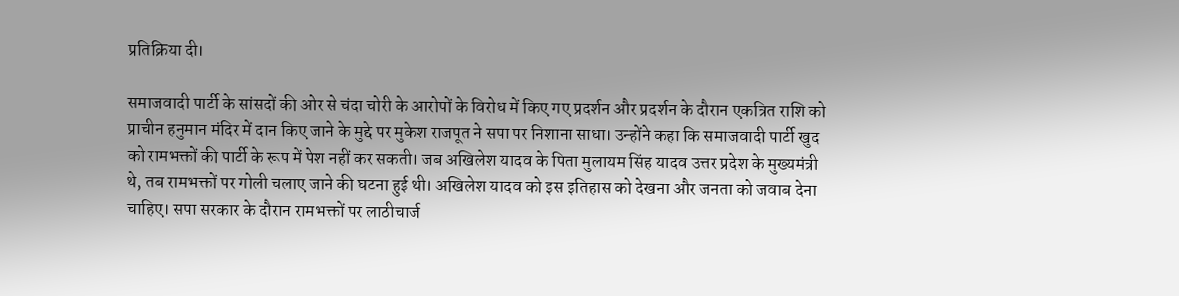प्रतिक्रिया दी।

समाजवादी पार्टी के सांसदों की ओर से चंदा चोरी के आरोपों के विरोध में किए गए प्रदर्शन और प्रदर्शन के दौरान एकत्रित राशि को प्राचीन हनुमान मंदिर में दान किए जाने के मुद्दे पर मुकेश राजपूत ने सपा पर निशाना साधा। उन्होंने कहा कि समाजवादी पार्टी खुद को रामभक्तों की पार्टी के रूप में पेश नहीं कर सकती। जब अखिलेश यादव के पिता मुलायम सिंह यादव उत्तर प्रदेश के मुख्यमंत्री थे, तब रामभक्तों पर गोली चलाए जाने की घटना हुई थी। अखिलेश यादव को इस इतिहास को देखना और जनता को जवाब देना चाहिए। सपा सरकार के दौरान रामभक्तों पर लाठीचार्ज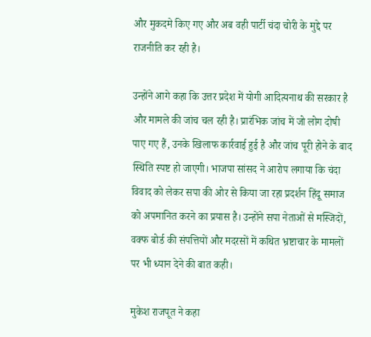और मुकदमे किए गए और अब वही पार्टी चंदा चोरी के मुद्दे पर राजनीति कर रही है।

उन्होंने आगे कहा कि उत्तर प्रदेश में योगी आदित्यनाथ की सरकार है और मामले की जांच चल रही है। प्रारंभिक जांच में जो लोग दोषी पाए गए हैं, उनके खिलाफ कार्रवाई हुई है और जांच पूरी होने के बाद स्थिति स्पष्ट हो जाएगी। भाजपा सांसद ने आरोप लगाया कि चंदा विवाद को लेकर सपा की ओर से किया जा रहा प्रदर्शन हिंदू समाज को अपमानित करने का प्रयास है। उन्होंने सपा नेताओं से मस्जिदों, वक्फ बोर्ड की संपत्तियों और मदरसों में कथित भ्रष्टाचार के मामलों पर भी ध्यान देने की बात कही।

मुकेश राजपूत ने कहा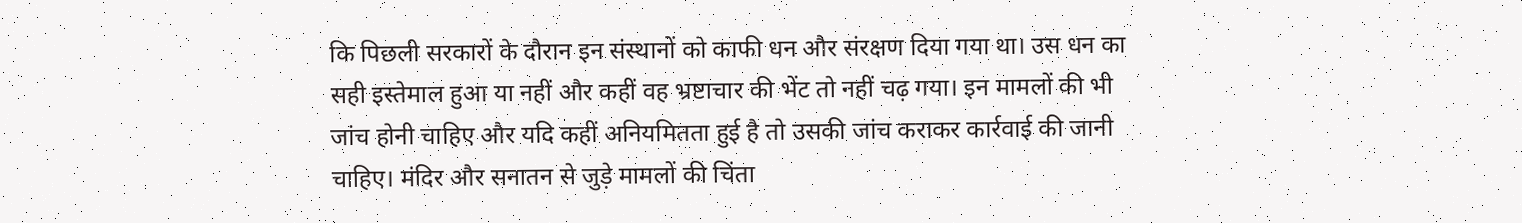कि पिछली सरकारों के दौरान इन संस्थानों को काफी धन और संरक्षण दिया गया था। उस धन का सही इस्तेमाल हुआ या नहीं और कहीं वह भ्रष्टाचार की भेंट तो नहीं चढ़ गया। इन मामलों की भी जांच होनी चाहिए और यदि कहीं अनियमितता हुई है तो उसकी जांच कराकर कार्रवाई की जानी चाहिए। मंदिर और सनातन से जुड़े मामलों की चिंता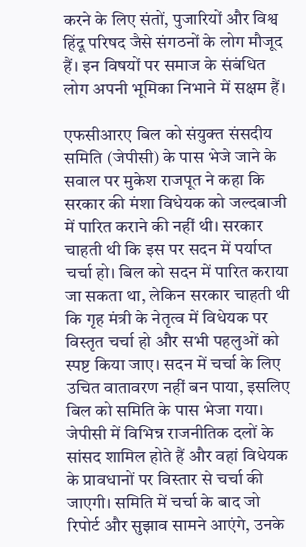करने के लिए संतों, पुजारियों और विश्व हिंदू परिषद जैसे संगठनों के लोग मौजूद हैं। इन विषयों पर समाज के संबंधित लोग अपनी भूमिका निभाने में सक्षम हैं।

एफसीआरए बिल को संयुक्त संसदीय समिति (जेपीसी) के पास भेजे जाने के सवाल पर मुकेश राजपूत ने कहा कि सरकार की मंशा विधेयक को जल्दबाजी में पारित कराने की नहीं थी। सरकार चाहती थी कि इस पर सदन में पर्याप्त चर्चा हो। बिल को सदन में पारित कराया जा सकता था, लेकिन सरकार चाहती थी कि गृह मंत्री के नेतृत्व में विधेयक पर विस्तृत चर्चा हो और सभी पहलुओं को स्पष्ट किया जाए। सदन में चर्चा के लिए उचित वातावरण नहीं बन पाया, इसलिए बिल को समिति के पास भेजा गया। जेपीसी में विभिन्न राजनीतिक दलों के सांसद शामिल होते हैं और वहां विधेयक के प्रावधानों पर विस्तार से चर्चा की जाएगी। समिति में चर्चा के बाद जो रिपोर्ट और सुझाव सामने आएंगे, उनके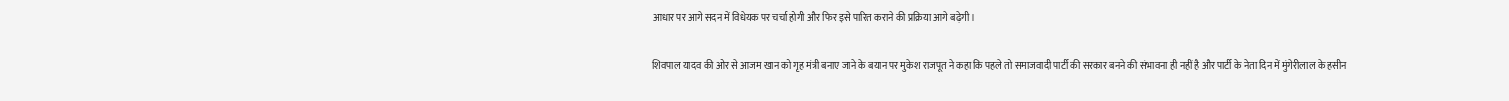आधार पर आगे सदन में विधेयक पर चर्चा होगी और फिर इसे पारित कराने की प्रक्रिया आगे बढ़ेगी।

शिवपाल यादव की ओर से आजम खान को गृह मंत्री बनाए जाने के बयान पर मुकेश राजपूत ने कहा कि पहले तो समाजवादी पार्टी की सरकार बनने की संभावना ही नहीं है और पार्टी के नेता दिन में मुंगेरीलाल के हसीन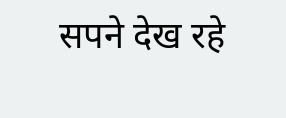सपने देख रहे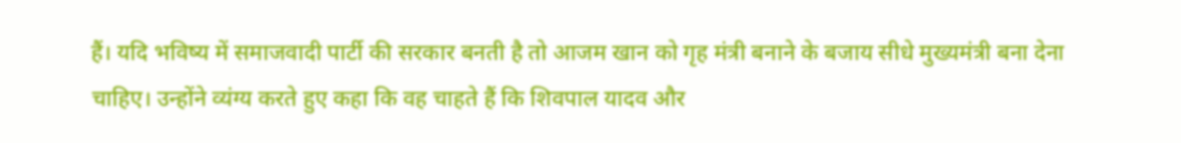हैं। यदि भविष्य में समाजवादी पार्टी की सरकार बनती है तो आजम खान को गृह मंत्री बनाने के बजाय सीधे मुख्यमंत्री बना देना चाहिए। उन्होंने व्यंग्य करते हुए कहा कि वह चाहते हैं कि शिवपाल यादव और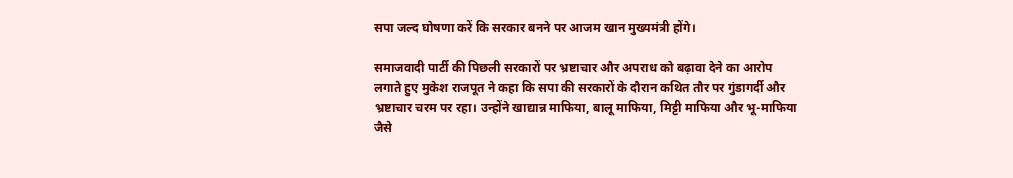सपा जल्द घोषणा करें कि सरकार बनने पर आजम खान मुख्यमंत्री होंगे।

समाजवादी पार्टी की पिछली सरकारों पर भ्रष्टाचार और अपराध को बढ़ावा देने का आरोप लगाते हुए मुकेश राजपूत ने कहा कि सपा की सरकारों के दौरान कथित तौर पर गुंडागर्दी और भ्रष्टाचार चरम पर रहा। उन्होंने खाद्यान्न माफिया, बालू माफिया, मिट्टी माफिया और भू-माफिया जैसे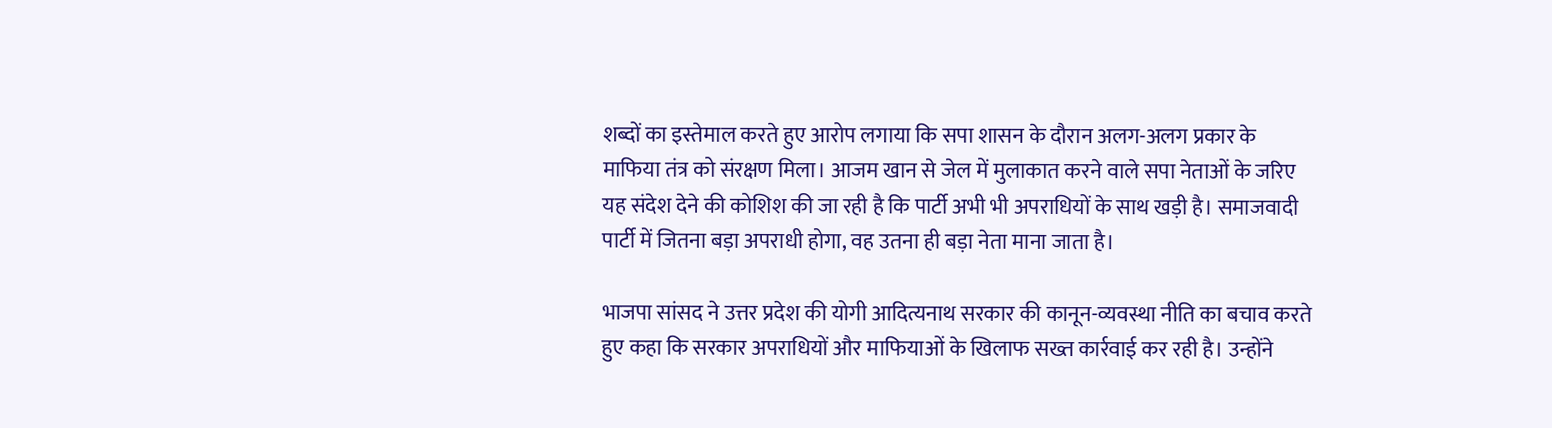शब्दों का इस्तेमाल करते हुए आरोप लगाया कि सपा शासन के दौरान अलग-अलग प्रकार के माफिया तंत्र को संरक्षण मिला। आजम खान से जेल में मुलाकात करने वाले सपा नेताओं के जरिए यह संदेश देने की कोशिश की जा रही है कि पार्टी अभी भी अपराधियों के साथ खड़ी है। समाजवादी पार्टी में जितना बड़ा अपराधी होगा, वह उतना ही बड़ा नेता माना जाता है।

भाजपा सांसद ने उत्तर प्रदेश की योगी आदित्यनाथ सरकार की कानून-व्यवस्था नीति का बचाव करते हुए कहा कि सरकार अपराधियों और माफियाओं के खिलाफ सख्त कार्रवाई कर रही है। उन्होंने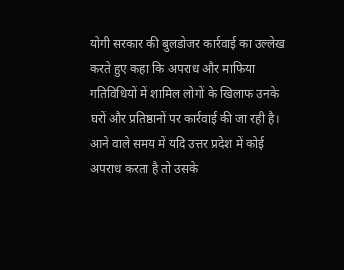योगी सरकार की बुलडोजर कार्रवाई का उल्लेख करते हुए कहा कि अपराध और माफिया गतिविधियों में शामिल लोगों के खिलाफ उनके घरों और प्रतिष्ठानों पर कार्रवाई की जा रही है। आने वाले समय में यदि उत्तर प्रदेश में कोई अपराध करता है तो उसके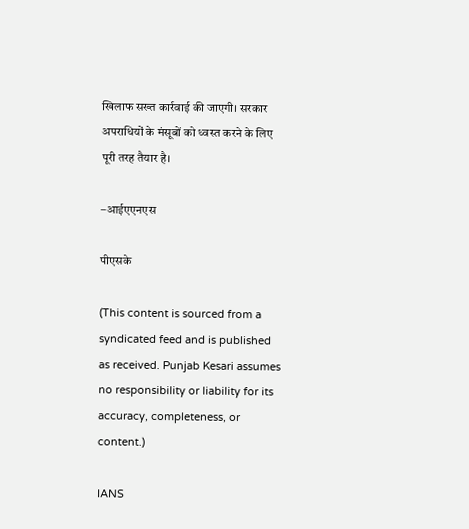खिलाफ सख्त कार्रवाई की जाएगी। सरकार अपराधियों के मंसूबों को ध्वस्त करने के लिए पूरी तरह तैयार है।

–आईएएनएस

पीएसके

(This content is sourced from a syndicated feed and is published as received. Punjab Kesari assumes no responsibility or liability for its accuracy, completeness, or content.)

IANS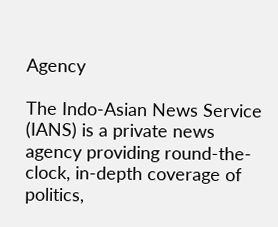Agency

The Indo-Asian News Service (IANS) is a private news agency providing round-the-clock, in-depth coverage of politics,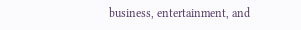business, entertainment, and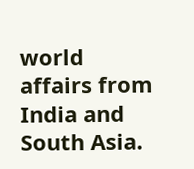world affairs from India and South Asia.